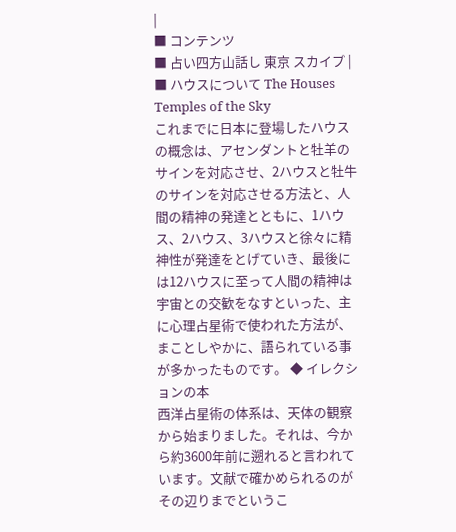|
■ コンテンツ
■ 占い四方山話し 東京 スカイプ |
■ ハウスについて The Houses Temples of the Sky
これまでに日本に登場したハウスの概念は、アセンダントと牡羊のサインを対応させ、2ハウスと牡牛のサインを対応させる方法と、人間の精神の発達とともに、1ハウス、2ハウス、3ハウスと徐々に精神性が発達をとげていき、最後には12ハウスに至って人間の精神は宇宙との交歓をなすといった、主に心理占星術で使われた方法が、まことしやかに、語られている事が多かったものです。 ◆ イレクションの本
西洋占星術の体系は、天体の観察から始まりました。それは、今から約3600年前に遡れると言われています。文献で確かめられるのがその辺りまでというこ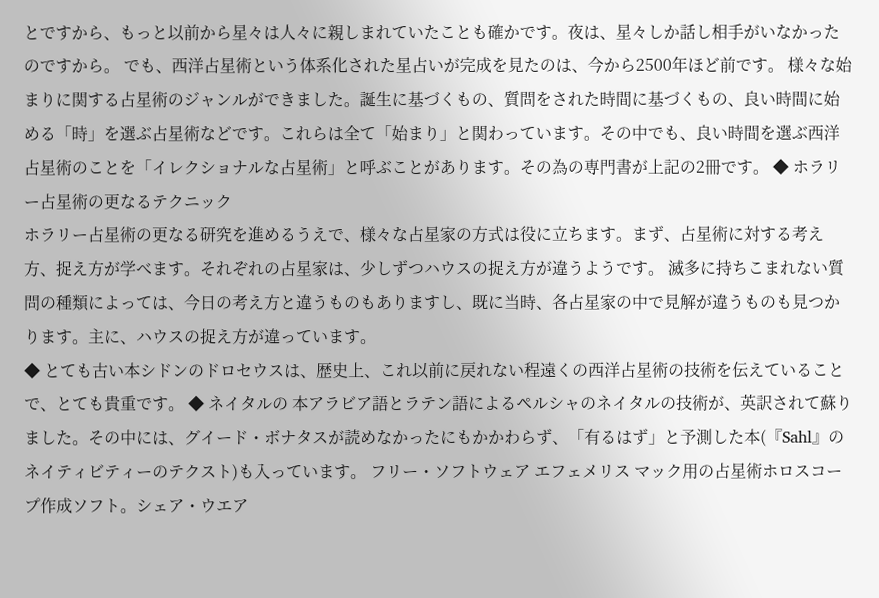とですから、もっと以前から星々は人々に親しまれていたことも確かです。夜は、星々しか話し相手がいなかったのですから。 でも、西洋占星術という体系化された星占いが完成を見たのは、今から2500年ほど前です。 様々な始まりに関する占星術のジャンルができました。誕生に基づくもの、質問をされた時間に基づくもの、良い時間に始める「時」を選ぶ占星術などです。これらは全て「始まり」と関わっています。その中でも、良い時間を選ぶ西洋占星術のことを「イレクショナルな占星術」と呼ぶことがあります。その為の専門書が上記の2冊です。 ◆ ホラリー占星術の更なるテクニック
ホラリー占星術の更なる研究を進めるうえで、様々な占星家の方式は役に立ちます。まず、占星術に対する考え方、捉え方が学べます。それぞれの占星家は、少しずつハウスの捉え方が違うようです。 滅多に持ちこまれない質問の種類によっては、今日の考え方と違うものもありますし、既に当時、各占星家の中で見解が違うものも見つかります。主に、ハウスの捉え方が違っています。
◆ とても古い本シドンのドロセウスは、歴史上、これ以前に戻れない程遠くの西洋占星術の技術を伝えていることで、とても貴重です。 ◆ ネイタルの 本アラビア語とラテン語によるペルシャのネイタルの技術が、英訳されて蘇りました。その中には、グイード・ボナタスが読めなかったにもかかわらず、「有るはず」と予測した本(『Sahl』のネイティビティーのテクスト)も入っています。 フリー・ソフトウェア エフェメリス マック用の占星術ホロスコープ作成ソフト。シェア・ウエア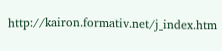http://kairon.formativ.net/j_index.htm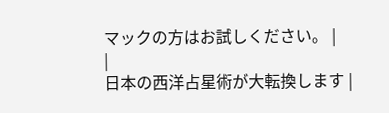マックの方はお試しください。 |
|
日本の西洋占星術が大転換します |